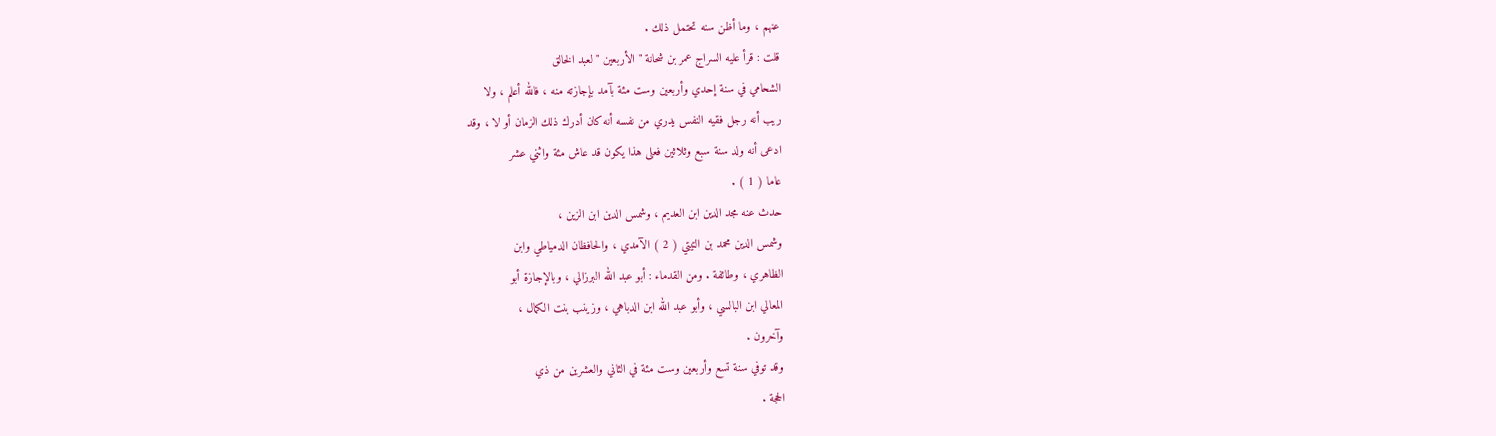عنهم ، وما أظن سنه تحتمل ذلك .
قلت : قرأ عليه السراج عمر بن شحانة " الأربعين " لعبد الخالق
الشحامي في سنة إحدي وأربعين وست مئة بآمد بإجازته منه ، فالله أعلم ، ولا
ريب أنه رجل فقيه النفس يدري من نفسه أنه كان أدرك ذلك الزمان أو لا ، وقد
ادعى أنه ولد سنة سبع وثلاثين فعلى هذا يكون قد عاش مئة واثني عشر
عاما ( 1 ) .
حدث عنه مجد الدين ابن العديم ، وشمس الدين ابن الزين ،
وشمس الدين محمد بن التيتي ( 2 ) الآمدي ، والحافظان الدمياطي وابن
الظاهري ، وطائفة . ومن القدماء : أبو عبد الله البرزالي ، وبالإجازة أبو
المعالي ابن البالسي ، وأبو عبد الله ابن الدباهي ، وزينب بنت الكمال ،
وآخرون .
وقد توفي سنة تسع وأربعين وست مئة في الثاني والعشرين من ذي
الحجة .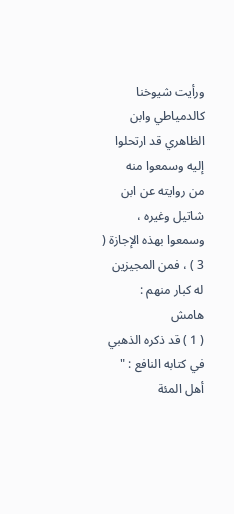ورأيت شيوخنا كالدمياطي وابن الظاهري قد ارتحلوا إليه وسمعوا منه
من روايته عن ابن شاتيل وغيره ، وسمعوا بهذه الإجازة ( 3 ) ، فمن المجيزين
له كبار منهم :
هامش
( 1 ) قد ذكره الذهبي في كتابه النافع : " أهل المئة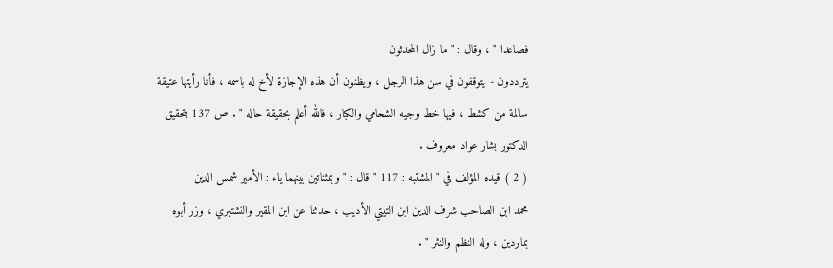فصاعدا " ، وقال : " ما زال المحدثون
يترددون - يتوقفون في سن هذا الرجل ، ويظنون أن هذه الإجازة لأخ له باسمه ، فأنا رأيتها عتيقة
سالمة من كشط ، فيها خط وجيه الشحامي والكبار ، فالله أعلم بحقيقة حاله " . ص 137 بتحقيق
الدكتور بشار عواد معروف .
( 2 ) قيده المؤلف في " المشتبه : 117 " قال : " وبمثناتين بينهما ياء : الأمير شمس الدين
محمد ابن الصاحب شرف الدين ابن التيتي الأديب ، حدثنا عن ابن المقير والنشتبري ، وزر أبوه
بماردين ، وله النظم والنثر " .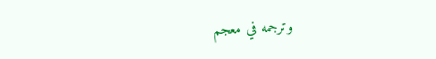وترجمه في معجم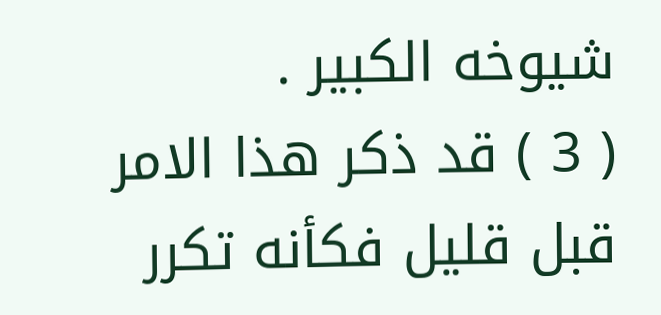شيوخه الكبير .
( 3 ) قد ذكر هذا الامر قبل قليل فكأنه تكرر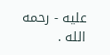عليه - رحمه الله .